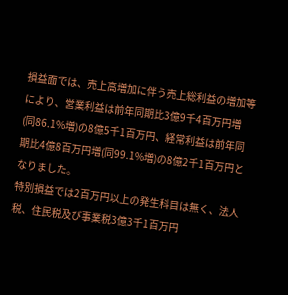損益面では、売上高増加に伴う売上総利益の増加等により、営業利益は前年同期比3億9千4百万円増(同86.1%増)の8億5千1百万円、経常利益は前年同期比4億8百万円増(同99.1%増)の8億2千1百万円となりました。
特別損益では2百万円以上の発生科目は無く、法人税、住民税及び事業税3億3千1百万円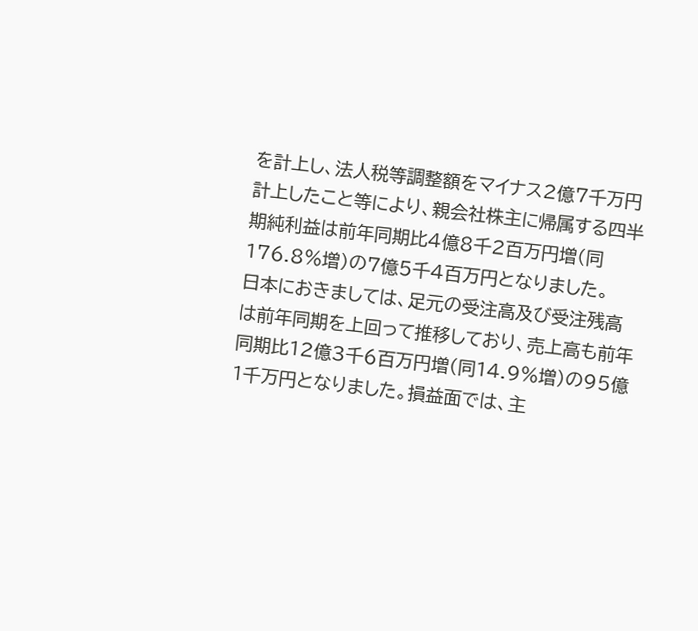を計上し、法人税等調整額をマイナス2億7千万円計上したこと等により、親会社株主に帰属する四半期純利益は前年同期比4億8千2百万円増(同176.8%増)の7億5千4百万円となりました。
日本におきましては、足元の受注高及び受注残高は前年同期を上回って推移しており、売上高も前年同期比12億3千6百万円増(同14.9%増)の95億1千万円となりました。損益面では、主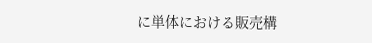に単体における販売構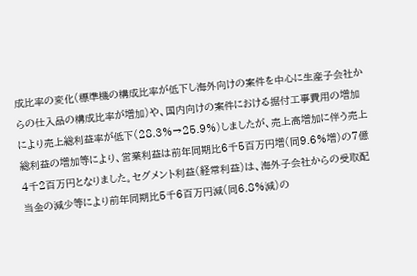成比率の変化(標準機の構成比率が低下し海外向けの案件を中心に生産子会社からの仕入品の構成比率が増加)や、国内向けの案件における据付工事費用の増加により売上総利益率が低下(28.3%→25.9%)しましたが、売上高増加に伴う売上総利益の増加等により、営業利益は前年同期比6千5百万円増(同9.6%増)の7億4千2百万円となりました。セグメント利益(経常利益)は、海外子会社からの受取配当金の減少等により前年同期比5千6百万円減(同6.8%減)の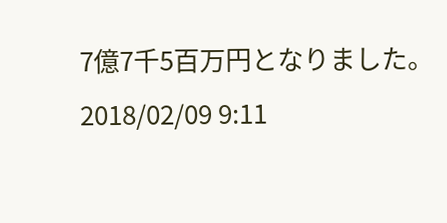7億7千5百万円となりました。
2018/02/09 9:11